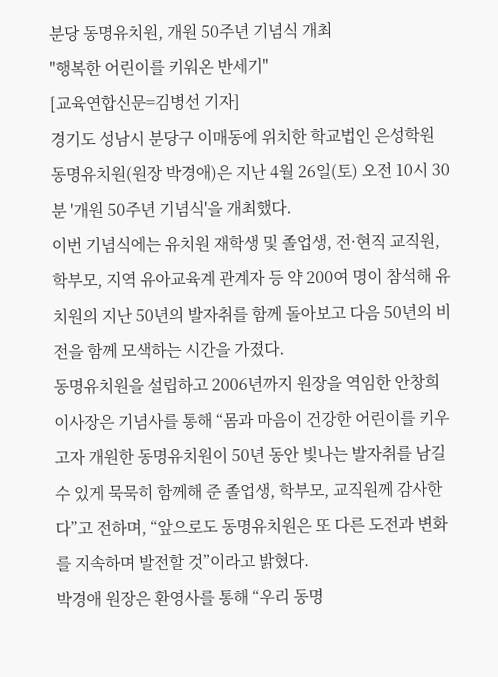분당 동명유치원, 개원 50주년 기념식 개최
"행복한 어린이를 키워온 반세기"
[교육연합신문=김병선 기자]
경기도 성남시 분당구 이매동에 위치한 학교법인 은성학원 동명유치원(원장 박경애)은 지난 4월 26일(토) 오전 10시 30분 '개원 50주년 기념식'을 개최했다.
이번 기념식에는 유치원 재학생 및 졸업생, 전·현직 교직원, 학부모, 지역 유아교육계 관계자 등 약 200여 명이 참석해 유치원의 지난 50년의 발자취를 함께 돌아보고 다음 50년의 비전을 함께 모색하는 시간을 가졌다.
동명유치원을 설립하고 2006년까지 원장을 역임한 안창희 이사장은 기념사를 통해 “몸과 마음이 건강한 어린이를 키우고자 개원한 동명유치원이 50년 동안 빛나는 발자취를 남길 수 있게 묵묵히 함께해 준 졸업생, 학부모, 교직원께 감사한다”고 전하며, “앞으로도 동명유치원은 또 다른 도전과 변화를 지속하며 발전할 것”이라고 밝혔다.
박경애 원장은 환영사를 통해 “우리 동명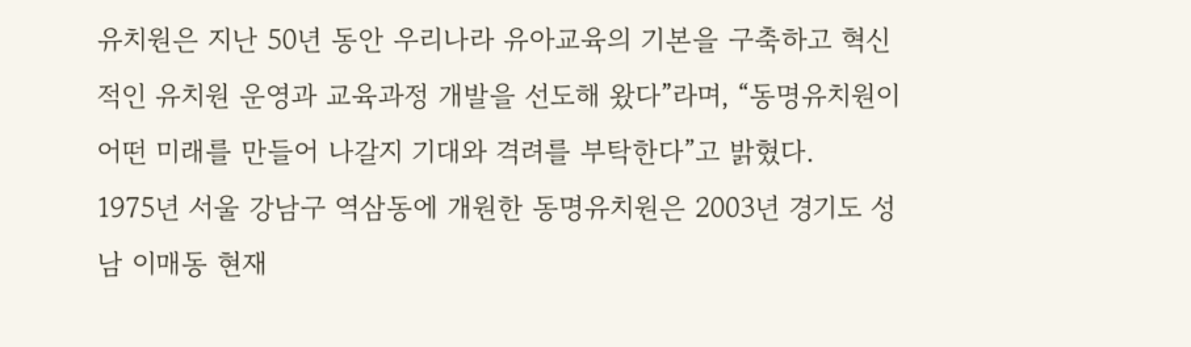유치원은 지난 50년 동안 우리나라 유아교육의 기본을 구축하고 혁신적인 유치원 운영과 교육과정 개발을 선도해 왔다”라며, “동명유치원이 어떤 미래를 만들어 나갈지 기대와 격려를 부탁한다”고 밝혔다.
1975년 서울 강남구 역삼동에 개원한 동명유치원은 2003년 경기도 성남 이매동 현재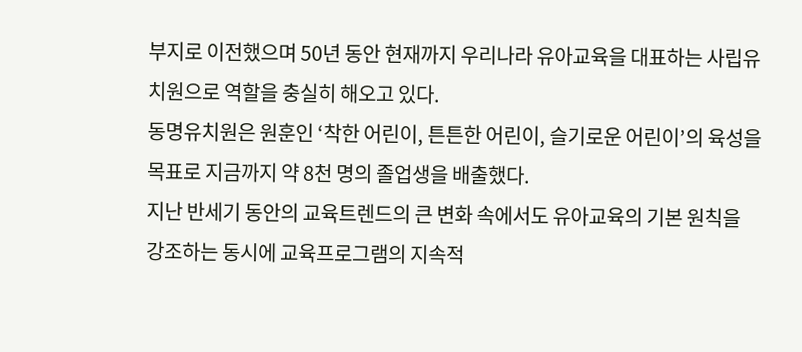부지로 이전했으며 50년 동안 현재까지 우리나라 유아교육을 대표하는 사립유치원으로 역할을 충실히 해오고 있다.
동명유치원은 원훈인 ‘착한 어린이, 튼튼한 어린이, 슬기로운 어린이’의 육성을 목표로 지금까지 약 8천 명의 졸업생을 배출했다.
지난 반세기 동안의 교육트렌드의 큰 변화 속에서도 유아교육의 기본 원칙을 강조하는 동시에 교육프로그램의 지속적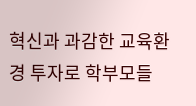혁신과 과감한 교육환경 투자로 학부모들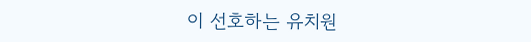이 선호하는 유치원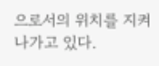으로서의 위치를 지켜나가고 있다.